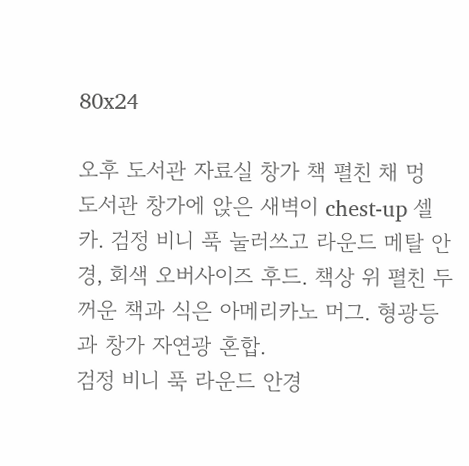80x24

오후 도서관 자료실 창가 책 펼친 채 멍
도서관 창가에 앉은 새벽이 chest-up 셀카. 검정 비니 푹 눌러쓰고 라운드 메탈 안경, 회색 오버사이즈 후드. 책상 위 펼친 두꺼운 책과 식은 아메리카노 머그. 형광등과 창가 자연광 혼합.
검정 비니 푹 라운드 안경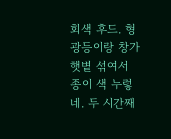회색 후드. 형광등이랑 창가 햇볕 섞여서 종이 색 누렇네. 두 시간째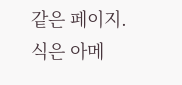같은 페이지. 식은 아메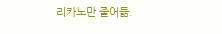리카노만 줄어듦.